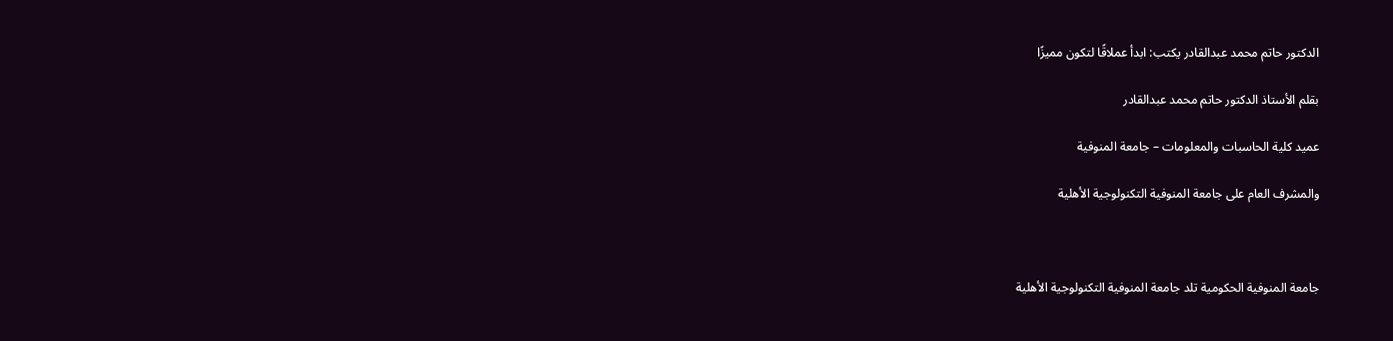الدكتور حاتم محمد عبدالقادر يكتب: ابدأ عملاقًا لتكون مميزًا

بقلم الأستاذ الدكتور حاتم محمد عبدالقادر

عميد كلية الحاسبات والمعلومات – جامعة المنوفية

والمشرف العام على جامعة المنوفية التكنولوجية الأهلية



جامعة المنوفية الحكومية تلد جامعة المنوفية التكنولوجية الأهلية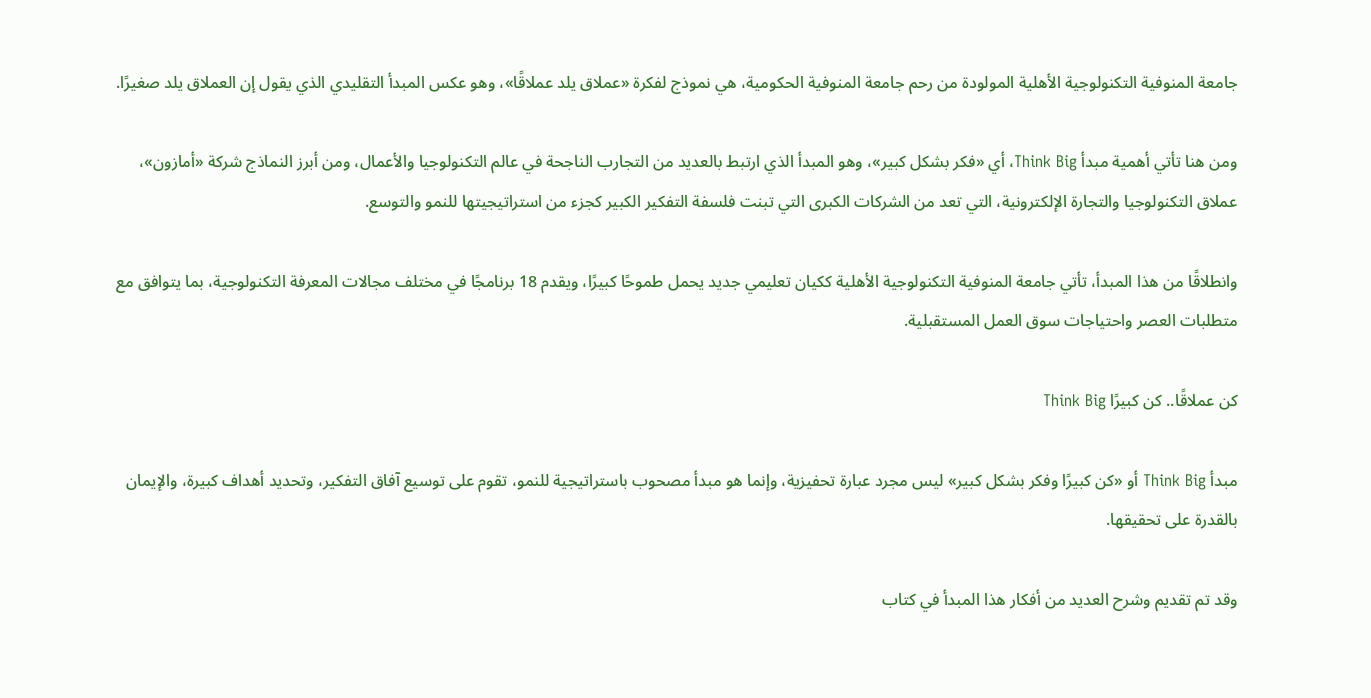جامعة المنوفية التكنولوجية الأهلية المولودة من رحم جامعة المنوفية الحكومية، هي نموذج لفكرة «عملاق يلد عملاقًا»، وهو عكس المبدأ التقليدي الذي يقول إن العملاق يلد صغيرًا.

ومن هنا تأتي أهمية مبدأ Think Big، أي «فكر بشكل كبير»، وهو المبدأ الذي ارتبط بالعديد من التجارب الناجحة في عالم التكنولوجيا والأعمال، ومن أبرز النماذج شركة «أمازون»، عملاق التكنولوجيا والتجارة الإلكترونية، التي تعد من الشركات الكبرى التي تبنت فلسفة التفكير الكبير كجزء من استراتيجيتها للنمو والتوسع.

وانطلاقًا من هذا المبدأ، تأتي جامعة المنوفية التكنولوجية الأهلية ككيان تعليمي جديد يحمل طموحًا كبيرًا، ويقدم 18 برنامجًا في مختلف مجالات المعرفة التكنولوجية، بما يتوافق مع متطلبات العصر واحتياجات سوق العمل المستقبلية.

كن عملاقًا.. كن كبيرًا Think Big

مبدأ Think Big أو «كن كبيرًا وفكر بشكل كبير» ليس مجرد عبارة تحفيزية، وإنما هو مبدأ مصحوب باستراتيجية للنمو، تقوم على توسيع آفاق التفكير، وتحديد أهداف كبيرة، والإيمان بالقدرة على تحقيقها.

وقد تم تقديم وشرح العديد من أفكار هذا المبدأ في كتاب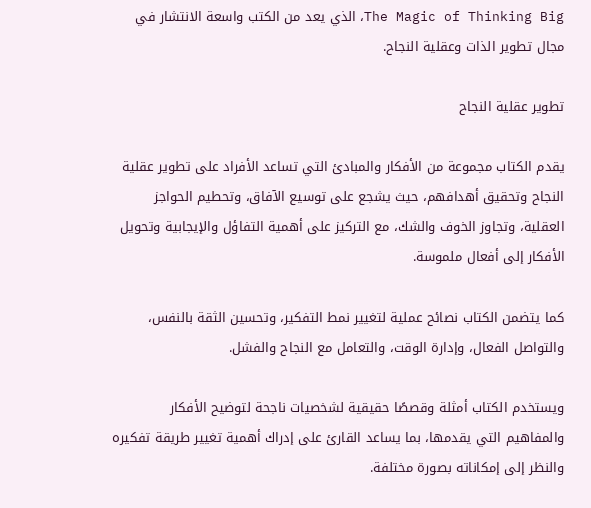The Magic of Thinking Big، الذي يعد من الكتب واسعة الانتشار في مجال تطوير الذات وعقلية النجاح.

تطوير عقلية النجاح

يقدم الكتاب مجموعة من الأفكار والمبادئ التي تساعد الأفراد على تطوير عقلية النجاح وتحقيق أهدافهم، حيث يشجع على توسيع الآفاق، وتحطيم الحواجز العقلية، وتجاوز الخوف والشك، مع التركيز على أهمية التفاؤل والإيجابية وتحويل الأفكار إلى أفعال ملموسة.

كما يتضمن الكتاب نصائح عملية لتغيير نمط التفكير، وتحسين الثقة بالنفس، والتواصل الفعال، وإدارة الوقت، والتعامل مع النجاح والفشل.

ويستخدم الكتاب أمثلة وقصصًا حقيقية لشخصيات ناجحة لتوضيح الأفكار والمفاهيم التي يقدمها، بما يساعد القارئ على إدراك أهمية تغيير طريقة تفكيره والنظر إلى إمكاناته بصورة مختلفة.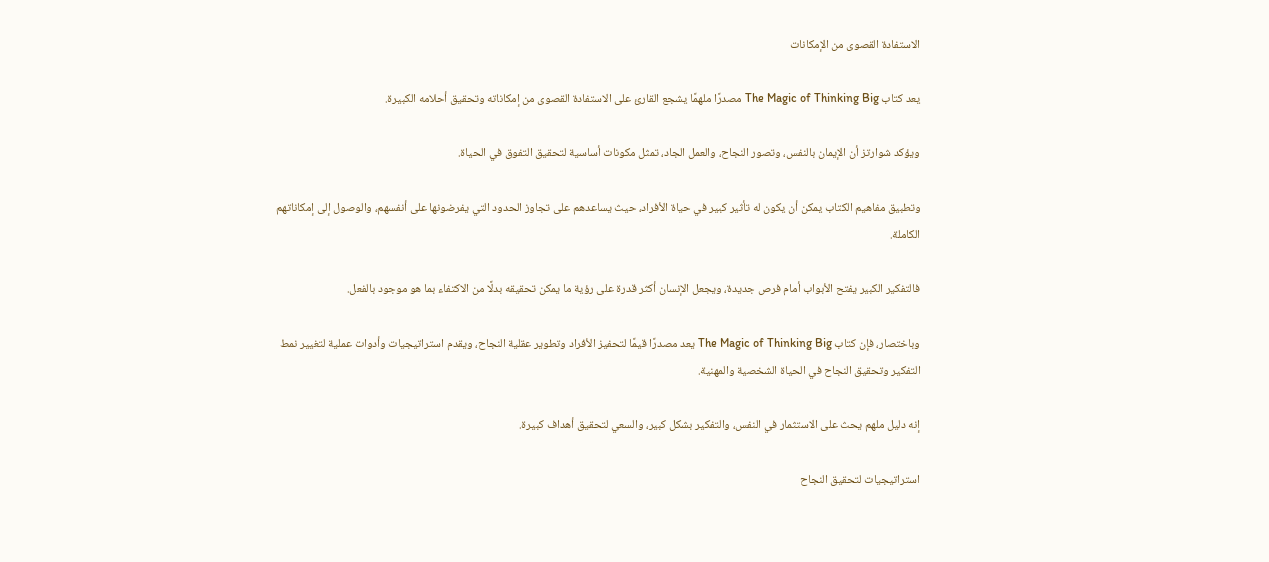الاستفادة القصوى من الإمكانات

يعد كتاب The Magic of Thinking Big مصدرًا ملهمًا يشجع القارئ على الاستفادة القصوى من إمكاناته وتحقيق أحلامه الكبيرة.

ويؤكد شوارتز أن الإيمان بالنفس، وتصور النجاح، والعمل الجاد، تمثل مكونات أساسية لتحقيق التفوق في الحياة.

وتطبيق مفاهيم الكتاب يمكن أن يكون له تأثير كبير في حياة الأفراد، حيث يساعدهم على تجاوز الحدود التي يفرضونها على أنفسهم، والوصول إلى إمكاناتهم الكاملة.

فالتفكير الكبير يفتح الأبواب أمام فرص جديدة، ويجعل الإنسان أكثر قدرة على رؤية ما يمكن تحقيقه بدلًا من الاكتفاء بما هو موجود بالفعل.

وباختصار، فإن كتاب The Magic of Thinking Big يعد مصدرًا قيمًا لتحفيز الأفراد وتطوير عقلية النجاح، ويقدم استراتيجيات وأدوات عملية لتغيير نمط التفكير وتحقيق النجاح في الحياة الشخصية والمهنية.

إنه دليل ملهم يحث على الاستثمار في النفس، والتفكير بشكل كبير، والسعي لتحقيق أهداف كبيرة.

استراتيجيات لتحقيق النجاح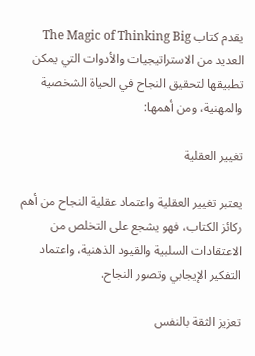يقدم كتاب The Magic of Thinking Big العديد من الاستراتيجيات والأدوات التي يمكن تطبيقها لتحقيق النجاح في الحياة الشخصية والمهنية، ومن أهمها:

تغيير العقلية

يعتبر تغيير العقلية واعتماد عقلية النجاح من أهم ركائز الكتاب، فهو يشجع على التخلص من الاعتقادات السلبية والقيود الذهنية، واعتماد التفكير الإيجابي وتصور النجاح.

تعزيز الثقة بالنفس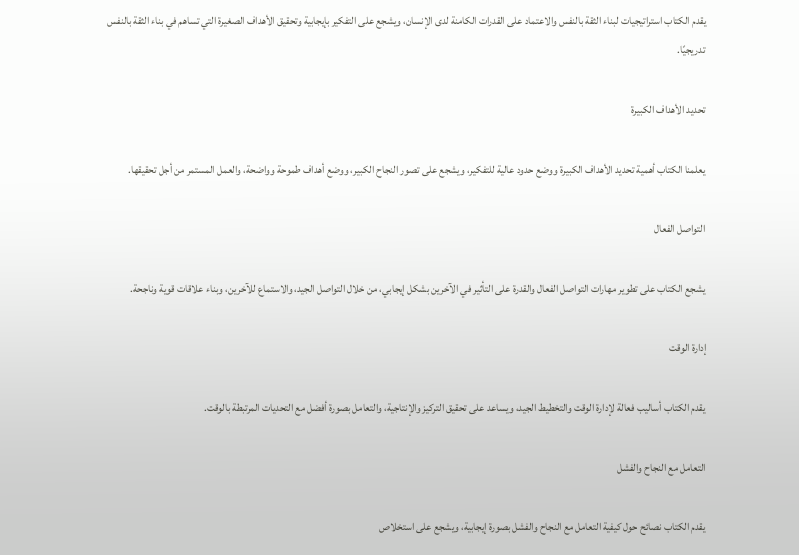يقدم الكتاب استراتيجيات لبناء الثقة بالنفس والاعتماد على القدرات الكامنة لدى الإنسان، ويشجع على التفكير بإيجابية وتحقيق الأهداف الصغيرة التي تساهم في بناء الثقة بالنفس تدريجيًا.

تحديد الأهداف الكبيرة

يعلمنا الكتاب أهمية تحديد الأهداف الكبيرة ووضع حدود عالية للتفكير، ويشجع على تصور النجاح الكبير، ووضع أهداف طموحة وواضحة، والعمل المستمر من أجل تحقيقها.

التواصل الفعال

يشجع الكتاب على تطوير مهارات التواصل الفعال والقدرة على التأثير في الآخرين بشكل إيجابي، من خلال التواصل الجيد، والاستماع للآخرين، وبناء علاقات قوية وناجحة.

إدارة الوقت

يقدم الكتاب أساليب فعالة لإدارة الوقت والتخطيط الجيد، ويساعد على تحقيق التركيز والإنتاجية، والتعامل بصورة أفضل مع التحديات المرتبطة بالوقت.

التعامل مع النجاح والفشل

يقدم الكتاب نصائح حول كيفية التعامل مع النجاح والفشل بصورة إيجابية، ويشجع على استخلاص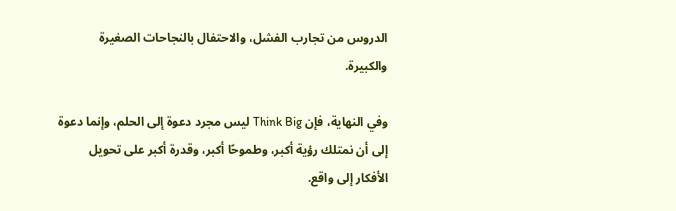الدروس من تجارب الفشل، والاحتفال بالنجاحات الصغيرة والكبيرة.

وفي النهاية، فإن Think Big ليس مجرد دعوة إلى الحلم، وإنما دعوة إلى أن نمتلك رؤية أكبر، وطموحًا أكبر، وقدرة أكبر على تحويل الأفكار إلى واقع.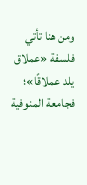ومن هنا تأتي فلسفة «عملاق يلد عملاقًا»؛ فجامعة المنوفية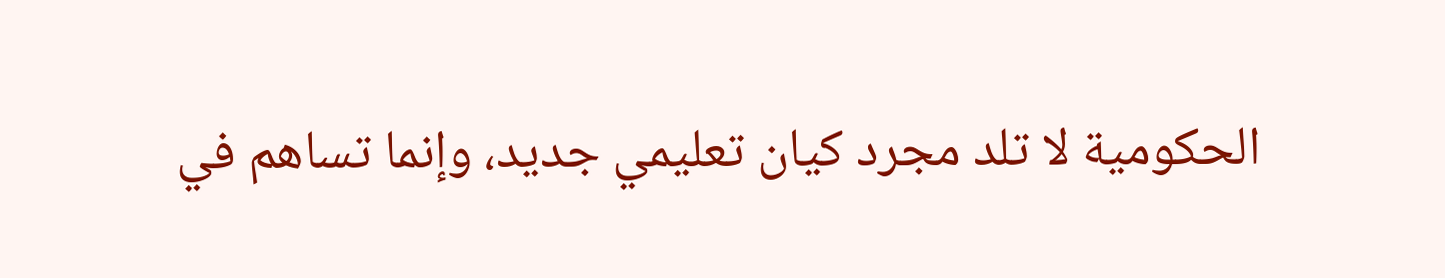الحكومية لا تلد مجرد كيان تعليمي جديد، وإنما تساهم في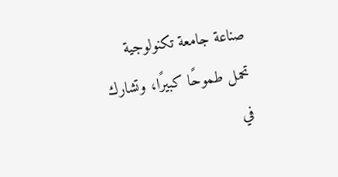صناعة جامعة تكنولوجية تحمل طموحًا كبيرًا، وتشارك في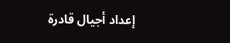إعداد أجيال قادرة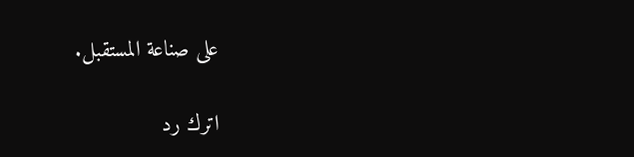على صناعة المستقبل.

اترك رد